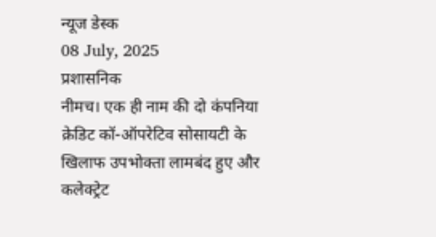न्यूज डेस्क
08 July, 2025
प्रशासनिक
नीमच। एक ही नाम की दो कंपनिया क्रेडिट कॉ-ऑपरेटिव सोसायटी के खिलाफ उपभोक्ता लामबंद हुए और कलेक्ट्रेट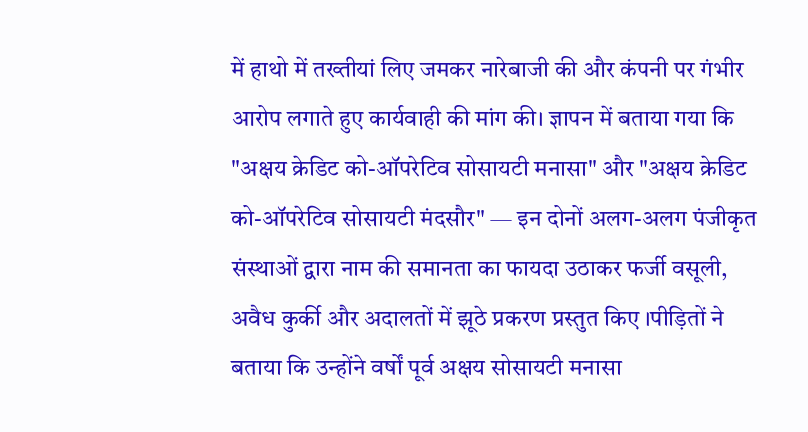में हाथो में तख्तीयां लिए जमकर नारेबाजी की और कंपनी पर गंभीर आरोप लगाते हुए कार्यवाही की मांग की। ज्ञापन में बताया गया कि "अक्षय क्रेडिट को-ऑपरेटिव सोसायटी मनासा" और "अक्षय क्रेडिट को-ऑपरेटिव सोसायटी मंदसौर" — इन दोनों अलग-अलग पंजीकृत संस्थाओं द्वारा नाम की समानता का फायदा उठाकर फर्जी वसूली, अवैध कुर्की और अदालतों में झूठे प्रकरण प्रस्तुत किए ।पीड़ितों ने बताया कि उन्होंने वर्षों पूर्व अक्षय सोसायटी मनासा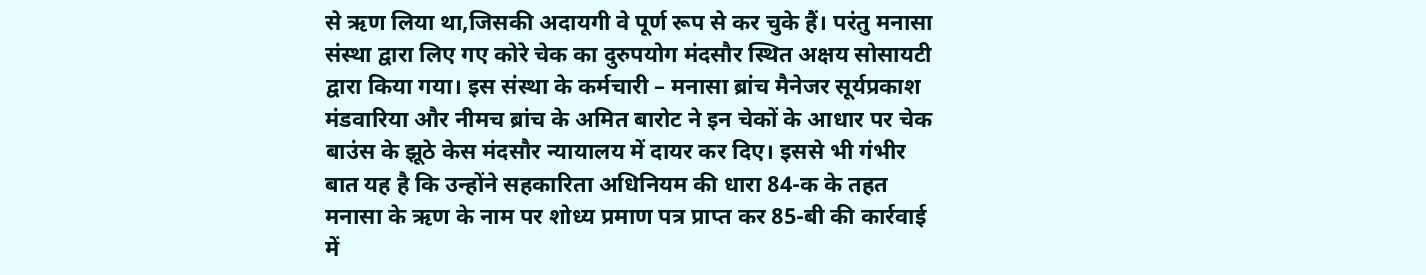से ऋण लिया था,जिसकी अदायगी वे पूर्ण रूप से कर चुके हैं। परंतु मनासा संस्था द्वारा लिए गए कोरे चेक का दुरुपयोग मंदसौर स्थित अक्षय सोसायटी द्वारा किया गया। इस संस्था के कर्मचारी – मनासा ब्रांच मैनेजर सूर्यप्रकाश मंडवारिया और नीमच ब्रांच के अमित बारोट ने इन चेकों के आधार पर चेक बाउंस के झूठे केस मंदसौर न्यायालय में दायर कर दिए। इससे भी गंभीर बात यह है कि उन्होंने सहकारिता अधिनियम की धारा 84-क के तहत मनासा के ऋण के नाम पर शोध्य प्रमाण पत्र प्राप्त कर 85-बी की कार्रवाई में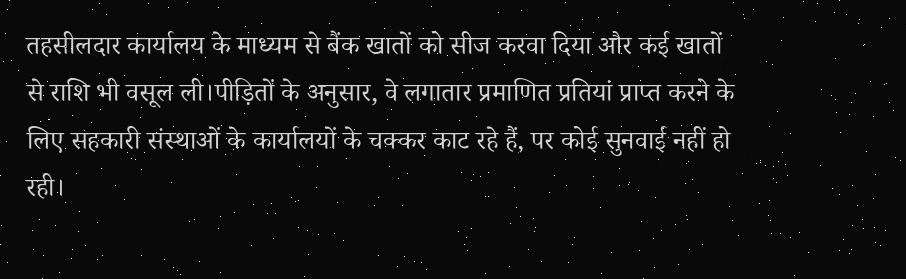तहसीलदार कार्यालय के माध्यम से बैंक खातों को सीज करवा दिया और कई खातों से राशि भी वसूल ली।पीड़ितों के अनुसार, वे लगातार प्रमाणित प्रतियां प्राप्त करने के लिए सहकारी संस्थाओं के कार्यालयों के चक्कर काट रहे हैं, पर कोई सुनवाई नहीं हो रही।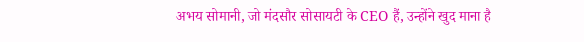अभय सोमानी, जो मंदसौर सोसायटी के CEO हैं, उन्होंने खुद माना है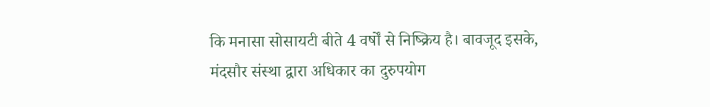कि मनासा सोसायटी बीते 4 वर्षों से निष्क्रिय है। बावजूद इसके, मंदसौर संस्था द्वारा अधिकार का दुरुपयोग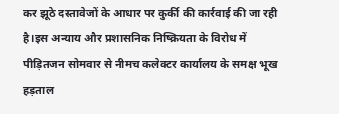कर झूठे दस्तावेजों के आधार पर कुर्की की कार्रवाई की जा रही है।इस अन्याय और प्रशासनिक निष्क्रियता के विरोध में पीड़ितजन सोमवार से नीमच कलेक्टर कार्यालय के समक्ष भूख हड़ताल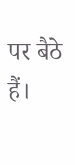पर बैठे हैं।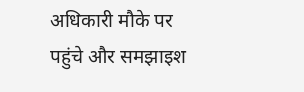अधिकारी मौके पर पहुंचे और समझाइश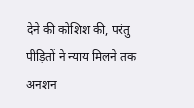देने की कोशिश की, परंतु पीड़ितों ने न्याय मिलने तक अनशन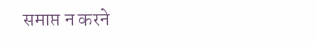समाप्त न करने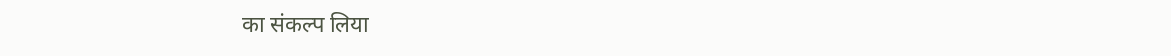का संकल्प लिया